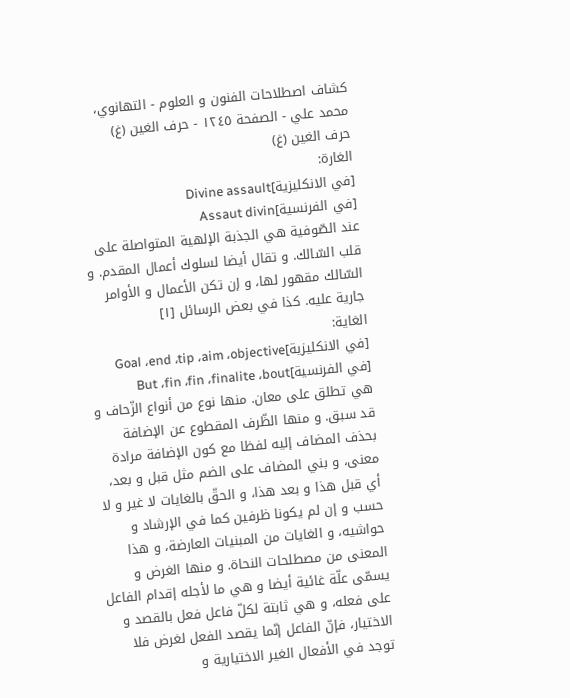كشاف اصطلاحات الفنون و العلوم - التهانوي، محمد علي - الصفحة ١٢٤٥ - حرف الغين (غ)
حرف الغين (غ)
الغارة:
[في الانكليزية]Divine assault
[في الفرنسية]Assaut divin
عند الصّوفية هي الجذبة الإلهية المتواصلة على قلب السّالك. و تقال أيضا لسلوك أعمال المقدم. و السّالك مقهور لها، و إن تكن الأعمال و الأوامر جارية عليه. كذا في بعض الرسائل [١]
الغاية:
[في الانكليزية]Goal ،end ،tip ،aim ،objective
[في الفرنسية]But ،fin ،fin ،finalite ،bout
هي تطلق على معان. منها نوع من أنواع الزّحاف و قد سبق. و منها الظّرف المقطوع عن الإضافة بحذف المضاف إليه لفظا مع كون الإضافة مرادة معنى، و بني المضاف على الضم مثل قبل و بعد، أي قبل هذا و بعد هذا، و الحقّ بالغايات لا غير و لا حسب و إن لم يكونا ظرفين كما في الإرشاد و حواشيه، و الغايات من المبنيات العارضة، و هذا المعنى من مصطلحات النحاة. و منها الغرض و يسمّى علّة غائية أيضا و هي ما لأجله إقدام الفاعل على فعله، و هي ثابتة لكلّ فاعل فعل بالقصد و الاختيار، فإنّ الفاعل إنّما يقصد الفعل لغرض فلا توجد في الأفعال الغير الاختيارية و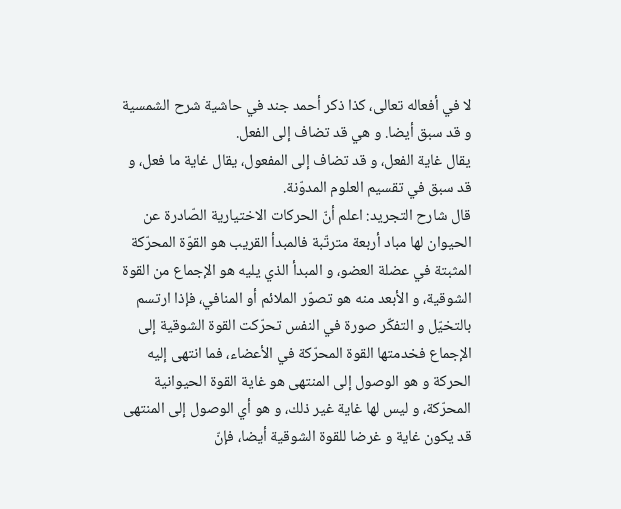لا في أفعاله تعالى، كذا ذكر أحمد جند في حاشية شرح الشمسية و قد سبق أيضا. و هي قد تضاف إلى الفعل.
يقال غاية الفعل، و قد تضاف إلى المفعول، يقال غاية ما فعل، و قد سبق في تقسيم العلوم المدوّنة.
قال شارح التجريد: اعلم أنّ الحركات الاختيارية الصّادرة عن الحيوان لها مباد أربعة مترتّبة فالمبدأ القريب هو القوّة المحرّكة المثبتة في عضلة العضو، و المبدأ الذي يليه هو الإجماع من القوة الشوقية، و الأبعد منه هو تصوّر الملائم أو المنافي، فإذا ارتسم بالتخيّل و التفكّر صورة في النفس تحرّكت القوة الشوقية إلى الإجماع فخدمتها القوة المحرّكة في الأعضاء، فما انتهى إليه الحركة و هو الوصول إلى المنتهى هو غاية القوة الحيوانية المحرّكة، و ليس لها غاية غير ذلك، و هو أي الوصول إلى المنتهى قد يكون غاية و غرضا للقوة الشوقية أيضا، فإنّ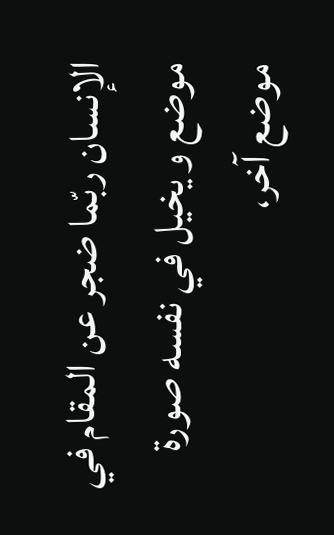الإنسان ربّما ضجر عن المقام في موضع و يخيل في نفسه صورة موضع آخر،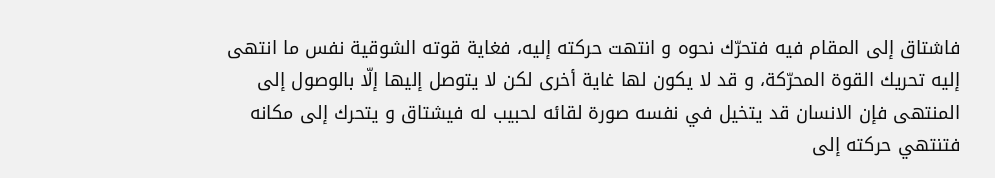فاشتاق إلى المقام فيه فتحرّك نحوه و انتهت حركته إليه، فغاية قوته الشوقية نفس ما انتهى إليه تحريك القوة المحرّكة، و قد لا يكون لها غاية أخرى لكن لا يتوصل إليها إلّا بالوصول إلى المنتهى فإن الانسان قد يتخيل في نفسه صورة لقائه لحبيب له فيشتاق و يتحرك إلى مكانه فتنتهي حركته إلى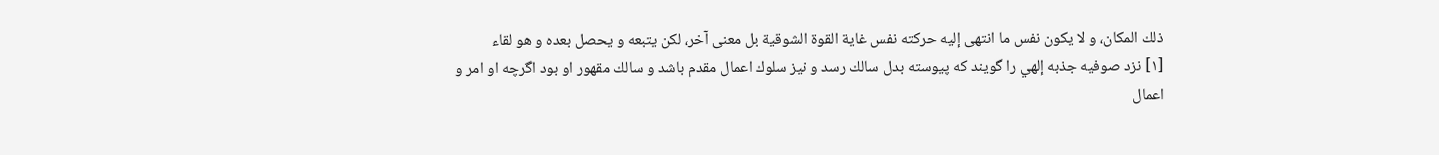ذلك المكان، و لا يكون نفس ما انتهى إليه حركته نفس غاية القوة الشوقية بل معنى آخر، لكن يتبعه و يحصل بعده و هو لقاء
[١] نزد صوفيه جذبه إلهي را گويند كه پيوسته بدل سالك رسد و نيز سلوك اعمال مقدم باشد و سالك مقهور او بود اگرچه او امر و اعمال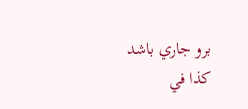برو جاري باشد كذا في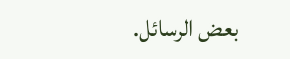بعض الرسائل.